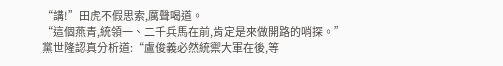“講!”田虎不假思索,厲聲喝道。
“這個燕青,統領一、二千兵馬在前,肯定是來做開路的哨探。”
黨世隆認真分析道:“盧俊義必然統禦大軍在後,等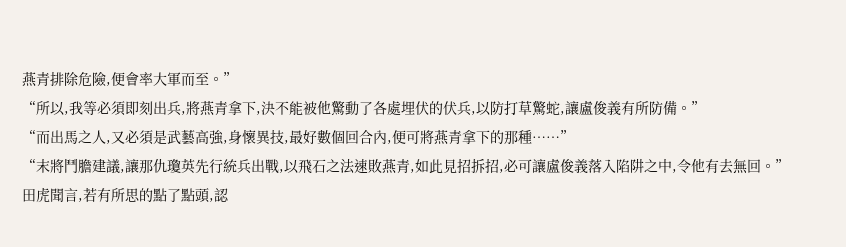燕青排除危險,便會率大軍而至。”
“所以,我等必須即刻出兵,將燕青拿下,決不能被他驚動了各處埋伏的伏兵,以防打草驚蛇,讓盧俊義有所防備。”
“而出馬之人,又必須是武藝高強,身懷異技,最好數個回合內,便可將燕青拿下的那種……”
“末將鬥膽建議,讓那仇瓊英先行統兵出戰,以飛石之法速敗燕青,如此見招拆招,必可讓盧俊義落入陷阱之中,令他有去無回。”
田虎聞言,若有所思的點了點頭,認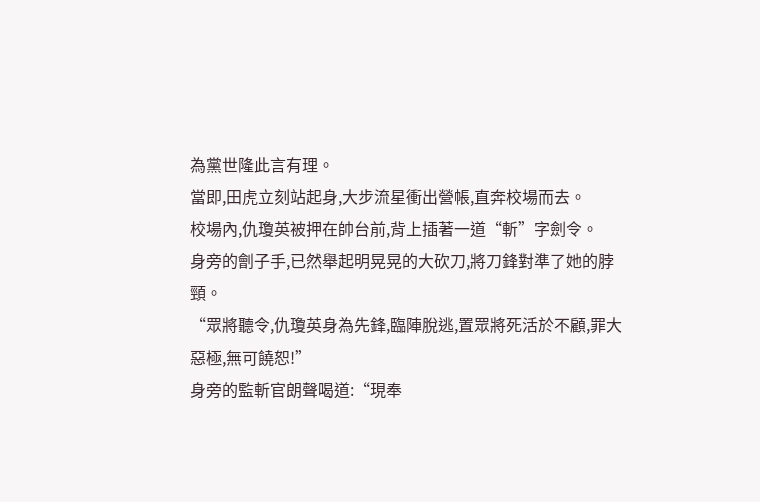為黨世隆此言有理。
當即,田虎立刻站起身,大步流星衝出營帳,直奔校場而去。
校場內,仇瓊英被押在帥台前,背上插著一道“斬”字劍令。
身旁的劊子手,已然舉起明晃晃的大砍刀,將刀鋒對準了她的脖頸。
“眾將聽令,仇瓊英身為先鋒,臨陣脫逃,置眾將死活於不顧,罪大惡極,無可饒恕!”
身旁的監斬官朗聲喝道:“現奉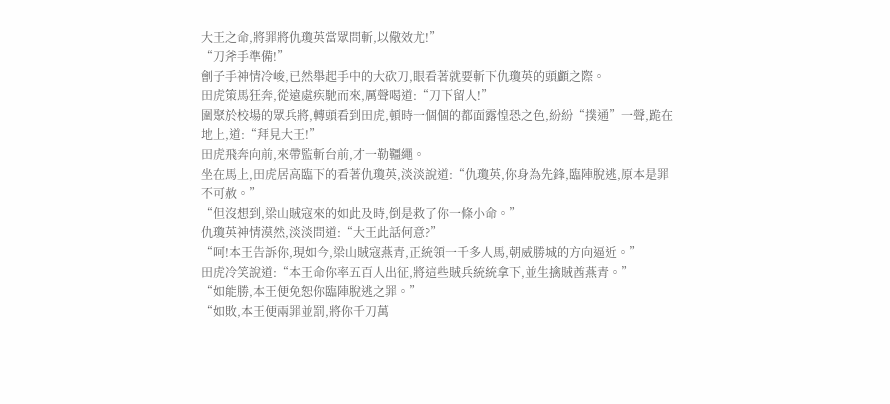大王之命,將罪將仇瓊英當眾問斬,以儆效尤!”
“刀斧手準備!”
劊子手神情冷峻,已然舉起手中的大砍刀,眼看著就要斬下仇瓊英的頭顱之際。
田虎策馬狂奔,從遠處疾馳而來,厲聲喝道:“刀下留人!”
圍聚於校場的眾兵將,轉頭看到田虎,頓時一個個的都面露惶恐之色,紛紛“撲通”一聲,跪在地上,道:“拜見大王!”
田虎飛奔向前,來帶監斬台前,才一勒韁繩。
坐在馬上,田虎居高臨下的看著仇瓊英,淡淡說道:“仇瓊英,你身為先鋒,臨陣脫逃,原本是罪不可赦。”
“但沒想到,梁山賊寇來的如此及時,倒是救了你一條小命。”
仇瓊英神情漠然,淡淡問道:“大王此話何意?”
“呵!本王告訴你,現如今,梁山賊寇燕青,正統領一千多人馬,朝威勝城的方向逼近。”
田虎冷笑說道:“本王命你率五百人出征,將這些賊兵統統拿下,並生擒賊酋燕青。”
“如能勝,本王便免恕你臨陣脫逃之罪。”
“如敗,本王便兩罪並罰,將你千刀萬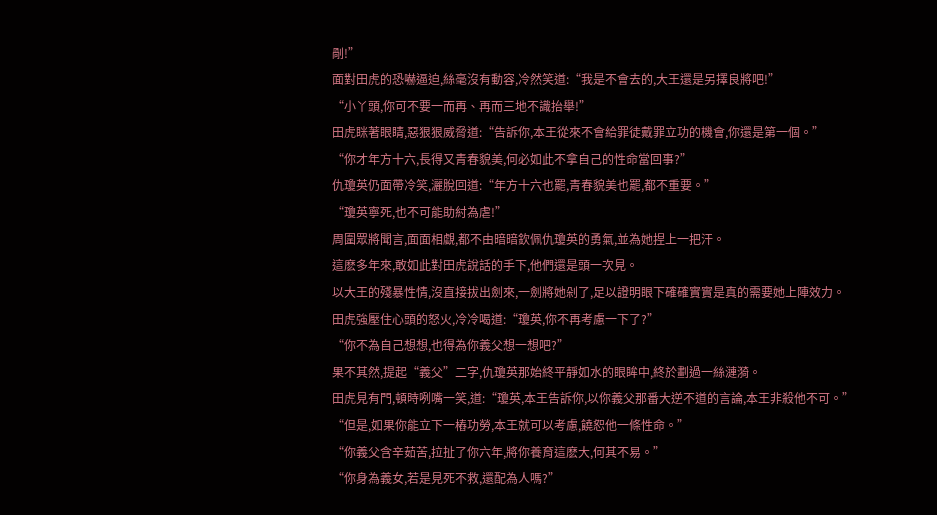剮!”
面對田虎的恐嚇逼迫,絲毫沒有動容,冷然笑道:“我是不會去的,大王還是另擇良將吧!”
“小丫頭,你可不要一而再、再而三地不識抬舉!”
田虎眯著眼睛,惡狠狠威脅道:“告訴你,本王從來不會給罪徒戴罪立功的機會,你還是第一個。”
“你才年方十六,長得又青春貌美,何必如此不拿自己的性命當回事?”
仇瓊英仍面帶冷笑,灑脫回道:“年方十六也罷,青春貌美也罷,都不重要。”
“瓊英寧死,也不可能助紂為虐!”
周圍眾將聞言,面面相覷,都不由暗暗欽佩仇瓊英的勇氣,並為她捏上一把汗。
這麽多年來,敢如此對田虎說話的手下,他們還是頭一次見。
以大王的殘暴性情,沒直接拔出劍來,一劍將她剁了,足以證明眼下確確實實是真的需要她上陣效力。
田虎強壓住心頭的怒火,冷冷喝道:“瓊英,你不再考慮一下了?”
“你不為自己想想,也得為你義父想一想吧?”
果不其然,提起“義父”二字,仇瓊英那始終平靜如水的眼眸中,終於劃過一絲漣漪。
田虎見有門,頓時咧嘴一笑,道:“瓊英,本王告訴你,以你義父那番大逆不道的言論,本王非殺他不可。”
“但是,如果你能立下一樁功勞,本王就可以考慮,饒恕他一條性命。”
“你義父含辛茹苦,拉扯了你六年,將你養育這麽大,何其不易。”
“你身為義女,若是見死不救,還配為人嗎?”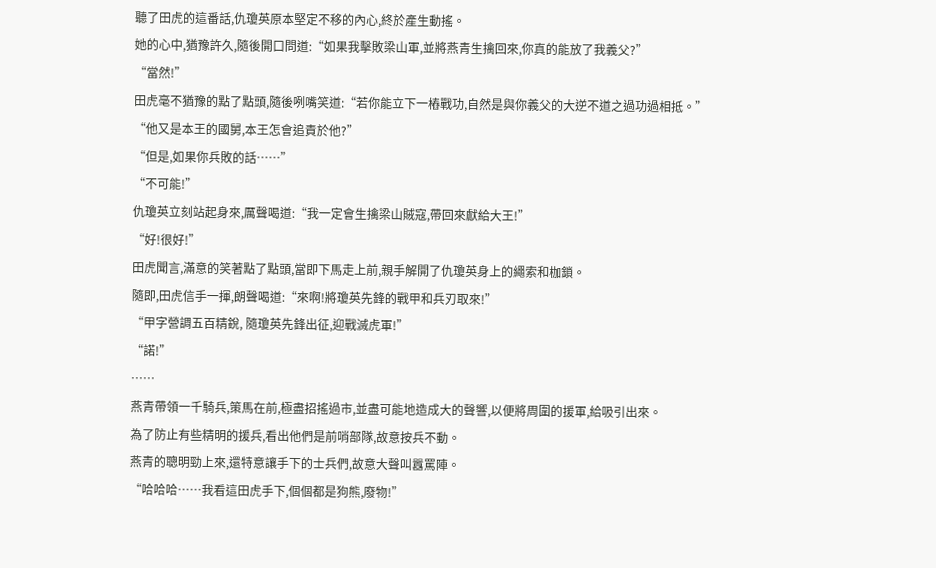聽了田虎的這番話,仇瓊英原本堅定不移的內心,終於產生動搖。
她的心中,猶豫許久,隨後開口問道:“如果我擊敗梁山軍,並將燕青生擒回來,你真的能放了我義父?”
“當然!”
田虎毫不猶豫的點了點頭,隨後咧嘴笑道:“若你能立下一樁戰功,自然是與你義父的大逆不道之過功過相抵。”
“他又是本王的國舅,本王怎會追責於他?”
“但是,如果你兵敗的話……”
“不可能!”
仇瓊英立刻站起身來,厲聲喝道:“我一定會生擒梁山賊寇,帶回來獻給大王!”
“好!很好!”
田虎聞言,滿意的笑著點了點頭,當即下馬走上前,親手解開了仇瓊英身上的繩索和枷鎖。
隨即,田虎信手一揮,朗聲喝道:“來啊!將瓊英先鋒的戰甲和兵刃取來!”
“甲字營調五百精銳, 隨瓊英先鋒出征,迎戰滅虎軍!”
“諾!”
……
燕青帶領一千騎兵,策馬在前,極盡招搖過市,並盡可能地造成大的聲響,以便將周圍的援軍,給吸引出來。
為了防止有些精明的援兵,看出他們是前哨部隊,故意按兵不動。
燕青的聰明勁上來,還特意讓手下的士兵們,故意大聲叫囂罵陣。
“哈哈哈……我看這田虎手下,個個都是狗熊,廢物!”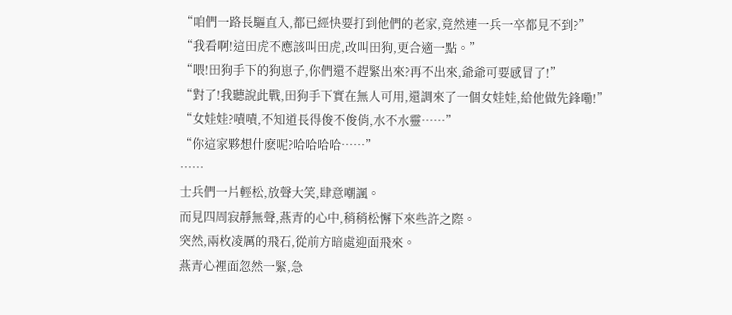“咱們一路長驅直入,都已經快要打到他們的老家,竟然連一兵一卒都見不到?”
“我看啊!這田虎不應該叫田虎,改叫田狗,更合適一點。”
“喂!田狗手下的狗崽子,你們還不趕緊出來?再不出來,爺爺可要感冒了!”
“對了!我聽說此戰,田狗手下實在無人可用,還調來了一個女娃娃,給他做先鋒嘞!”
“女娃娃?嘖嘖,不知道長得俊不俊俏,水不水靈……”
“你這家夥想什麽呢?哈哈哈哈……”
……
士兵們一片輕松,放聲大笑,肆意嘲諷。
而見四周寂靜無聲,燕青的心中,稍稍松懈下來些許之際。
突然,兩枚凌厲的飛石,從前方暗處迎面飛來。
燕青心裡面忽然一緊,急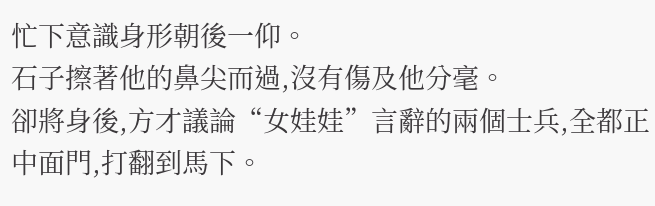忙下意識身形朝後一仰。
石子擦著他的鼻尖而過,沒有傷及他分毫。
卻將身後,方才議論“女娃娃”言辭的兩個士兵,全都正中面門,打翻到馬下。